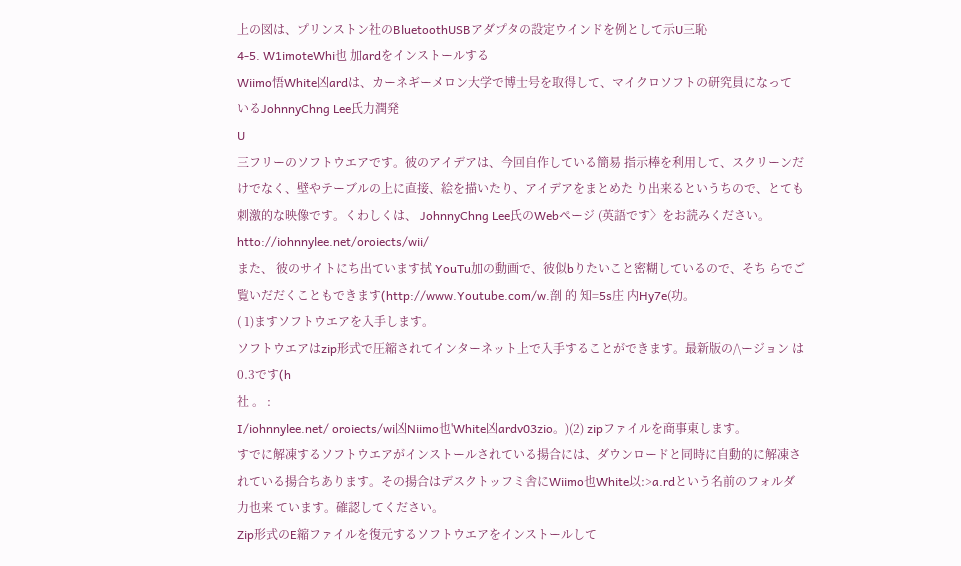上の図は、プリンストン社のBluetoothUSBアダプタの設定ウインドを例として示U三恥
4‑5. W1imoteWhi也 加ardをインストールする
Wiimo悟White凶ardは、カーネギーメロン大学で博士号を取得して、マイクロソフトの研究員になって いるJohnnyChng Lee氏力潤発
U
三フリーのソフトウエアです。彼のアイデアは、今回自作している簡易 指示棒を利用して、スクリーンだけでなく、壁やテーブルの上に直接、絵を描いたり、アイデアをまとめた り出来るというちので、とても刺激的な映像です。くわしくは、 JohnnyChng Lee氏のWebページ (英語です〉をお読みください。 htto://iohnnylee.net/oroiects/wii/
また、 彼のサイトにち出ています拭 YouTu加の動画で、彼似bりたいこと密糊しているので、そち らでご覧いだだくこともできます(http://www.Youtube.com/w.剖 的 知=5s庄 内Hy7e(功。
( 1)ますソフトウエアを入手します。
ソフトウエアはzip形式で圧縮されてインターネット上で入手することができます。最新版の/\ージョン は0.3です(h
社 。 :
I/iohnnylee.net/ oroiects/wi凶Niimo也'White凶ardv03zio。)(2) zipファイルを商事東します。
すでに解凍するソフトウエアがインストールされている揚合には、ダウンロードと同時に自動的に解凍さ れている揚合ちあります。その揚合はデスクトッフミ舎にWiimo也White以:>a.rdという名前のフォルダ力也来 ています。確認してください。
Zip形式のE縮ファイルを復元するソフトウエアをインストールして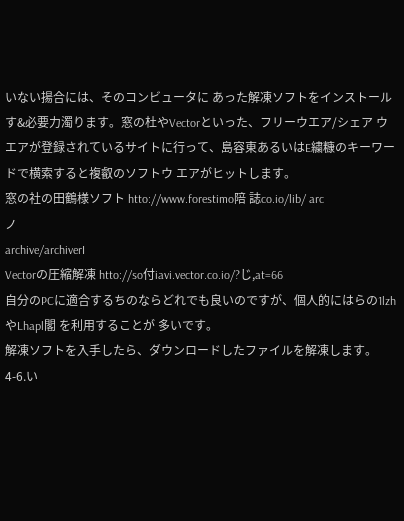いない揚合には、そのコンビュータに あった解凍ソフトをインストールす&必要力濁ります。窓の杜やVectorといった、フリーウエア/シェア ウエアが登録されているサイトに行って、島容東あるいはE繍糠のキーワードで横索すると複叡のソフトウ エアがヒットします。
窓の社の田鶴様ソフト htto://www.forestimo陪 誌co.io/lib/ arc
ノ
archive/archiverI
Vectorの圧縮解凍 htto://so付iavi.vector.co.io/?じ,at=66
自分のPCに適合するちのならどれでも良いのですが、個人的にはらの1lzhやLhapl閣 を利用することが 多いです。
解凍ソフトを入手したら、ダウンロードしたファイルを解凍します。
4‑6.い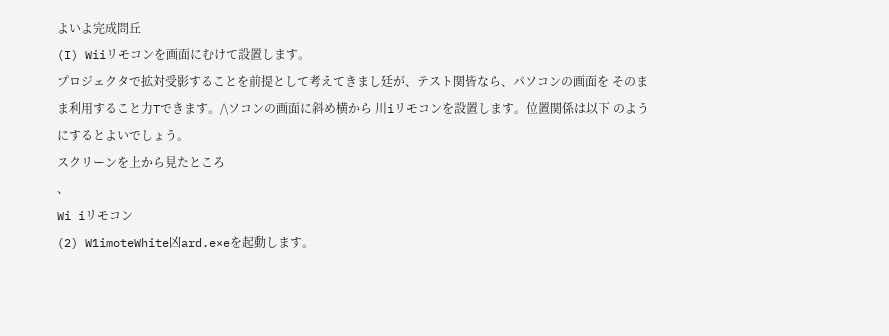よいよ完成問丘
(I) Wiiリモコンを画面にむけて設置します。
プロジェクタで拡対受影することを前提として考えてきまし廷が、テスト関皆なら、パソコンの画面を そのまま利用すること力Tできます。/\ソコンの画面に斜め横から 川iリモコンを設置します。位置関係は以下 のようにするとよいでしょう。
スクリーンを上から見たところ
、
Wi iリモコン
(2) W1imoteWhite凶ard.e×eを起動します。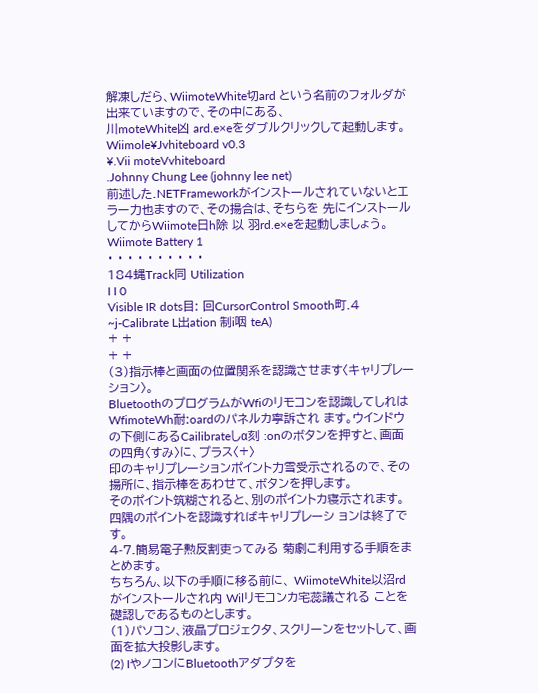解凍しだら、WiimoteWhite切ard という名前のフォルダが出来ていますので、その中にある、
川moteWhite凶 ard.e×eをダブルクリックして起動します。
Wiimole¥Jvhiteboard v0.3
¥.Vii moteVvhiteboard
.Johnny Chung Lee (johnny lee net)
前述した.NETFrameworkがインストールされていないとエラー力也ますので、その揚合は、そちらを 先にインストールしてからWiimote日h除 以 羽rd.e×eを起動しましょう。
Wiimote Battery 1
・ ・ ・ ・ ・ ・ ・ ・ ・ ・
184蝿Track同 Utilization
I I 0
Visible IR dots目: 回CursorControl Smooth町.4
~j-Calibrate L出ation 制i咽 teA)
+ +
+ +
(3)指示棒と画面の位置関系を認識させます〈キャリプレーション〉。
BluetoothのプログラムがWfiのリモコンを認識してしれは WfimoteWh耐:oardのパネルカ寧訴され ます。ウインドウの下側にあるCailibrateしα刻 :onのボタンを押すと、画面の四角〈すみ〉に、プラス〈+〉
印のキャリプレーションポイント力雪受示されるので、その揚所に、指示棒をあわせて、ボタンを押します。
そのポイント筑糊されると、別のポイントカ寝示されます。四隅のポイントを認識すればキャリプレーシ ョンは終了です。
4‑7.簡易電子勲反割吏ってみる 菊劇こ利用する手順をまとめます。
ちちろん、以下の手順に移る前に、 WiimoteWhite以沼rdがインストールされ内 Wilリモコンカ宅蕊議される ことを礎認しであるものとします。
(1)パソコン、液晶プロジェク夕、スクリーンをセットして、画面を拡大投影します。
(2) IやノコンにBluetoothアダプタを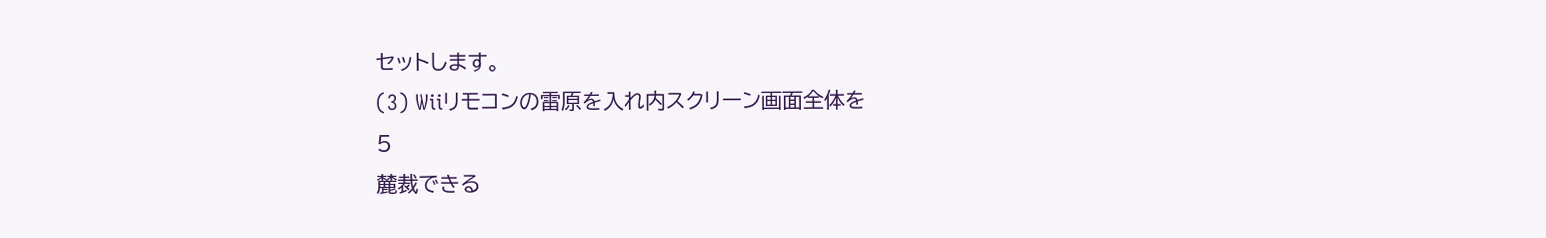セットします。
(3) Wiiリモコンの雷原を入れ内スクリーン画面全体を
5
麓裁できる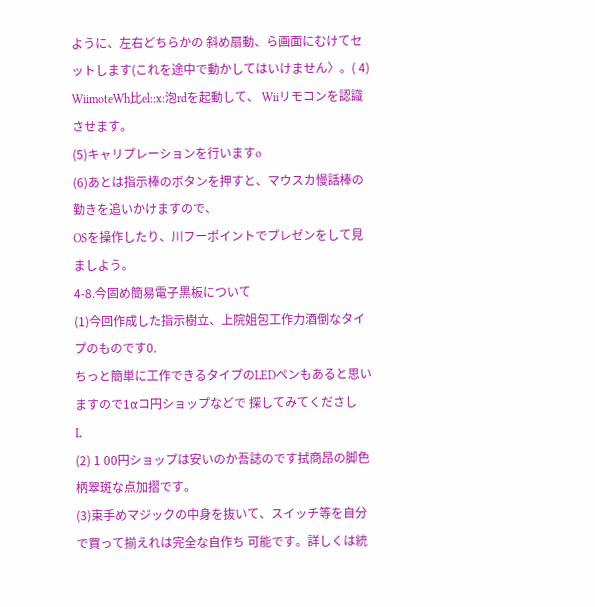ように、左右どちらかの 斜め扇動、ら画面にむけてセットします(これを途中で動かしてはいけません〉。( 4) WiimoteWh比el::x:泡rdを起動して、 Wiiリモコンを認識させます。
(5)キャリプレーションを行いますo
(6)あとは指示棒のボタンを押すと、マウスカ慢話棒の勤きを追いかけますので、
OSを操作したり、川フーポイントでプレゼンをして見ましよう。
4‑8.今固め簡易電子黒板について
(1)今回作成した指示樹立、上院姐包工作力酒倒なタイプのものです0.
ちっと簡単に工作できるタイプのLEDペンもあると思いますので1αコ円ショップなどで 探してみてくださし
L
(2) 1 00円ショップは安いのか吾誌のです拭商昂の脚色柄翠斑な点加摺です。
(3)束手めマジックの中身を抜いて、スイッチ等を自分で買って揃えれは完全な自作ち 可能です。詳しくは統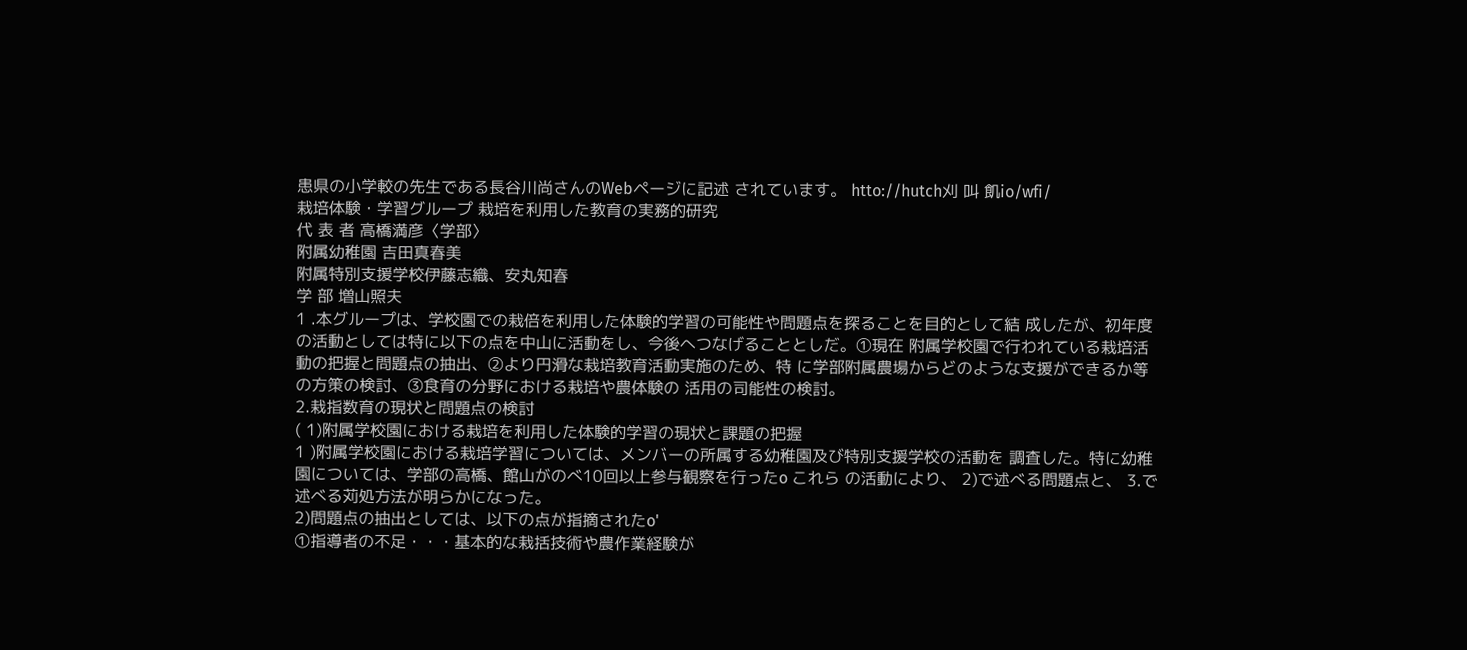患県の小学較の先生である長谷川尚さんのWebページに記述 されています。 htto://hutch刈 叫 飢io/wfi/
栽培体験・学習グループ 栽培を利用した教育の実務的研究
代 表 者 高橋満彦〈学部〉
附属幼稚園 吉田真春美
附属特別支援学校伊藤志織、安丸知春
学 部 増山照夫
1 .本グループは、学校園での栽倍を利用した体験的学習の可能性や問題点を探ることを目的として結 成したが、初年度の活動としては特に以下の点を中山に活動をし、今後へつなげることとしだ。①現在 附属学校園で行われている栽培活動の把握と問題点の抽出、②より円滑な栽培教育活動実施のため、特 に学部附属農場からどのような支援ができるか等の方策の検討、③食育の分野における栽培や農体験の 活用の司能性の検討。
2.栽指数育の現状と問題点の検討
( 1)附属学校園における栽培を利用した体験的学習の現状と課題の把握
1 )附属学校園における栽培学習については、メンバーの所属する幼稚園及び特別支援学校の活動を 調査した。特に幼稚園については、学部の高橋、館山がのべ10回以上参与観察を行ったo これら の活動により、 2)で述べる問題点と、 3.で述べる苅処方法が明らかになった。
2)問題点の抽出としては、以下の点が指摘されたo'
①指導者の不足・・・基本的な栽括技術や農作業経験が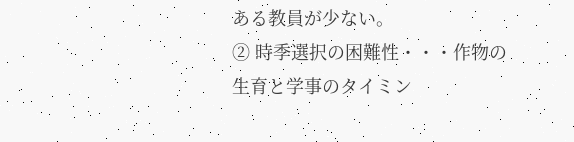ある教員が少ない。
② 時季選択の困難性・・・作物の生育と学事のタイミン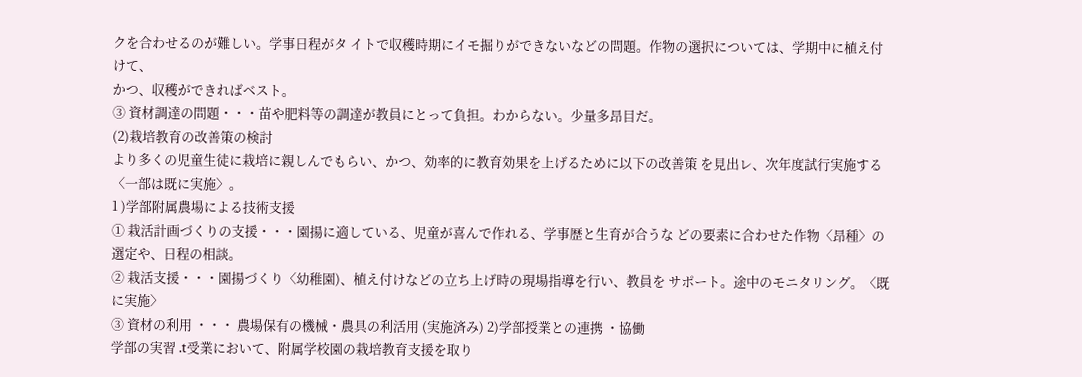クを合わせるのが難しい。学事日程がタ イトで収穫時期にイモ掘りができないなどの問題。作物の選択については、学期中に植え付けて、
かつ、収穫ができればベスト。
③ 資材調達の問題・・・苗や肥料等の調達が教員にとって負担。わからない。少量多昂目だ。
(2)栽培教育の改善策の検討
より多くの児童生徒に栽培に親しんでもらい、かつ、効率的に教育効果を上げるために以下の改善策 を見出レ、次年度試行実施する〈一部は既に実施〉。
1 )学部附属農場による技術支援
① 栽活計画づくりの支援・・・園揚に適している、児童が喜んで作れる、学事歴と生育が合うな どの要素に合わせた作物〈昂種〉の選定や、日程の相談。
② 栽活支援・・・園揚づくり〈幼稚園)、植え付けなどの立ち上げ時の現場指導を行い、教員を サポート。途中のモニタリング。〈既に実施〉
③ 資材の利用 ・・・ 農場保有の機械・農具の利活用 (実施済み) 2)学部授業との連携 ・協働
学部の実習 .t受業において、附属学校園の栽培教育支援を取り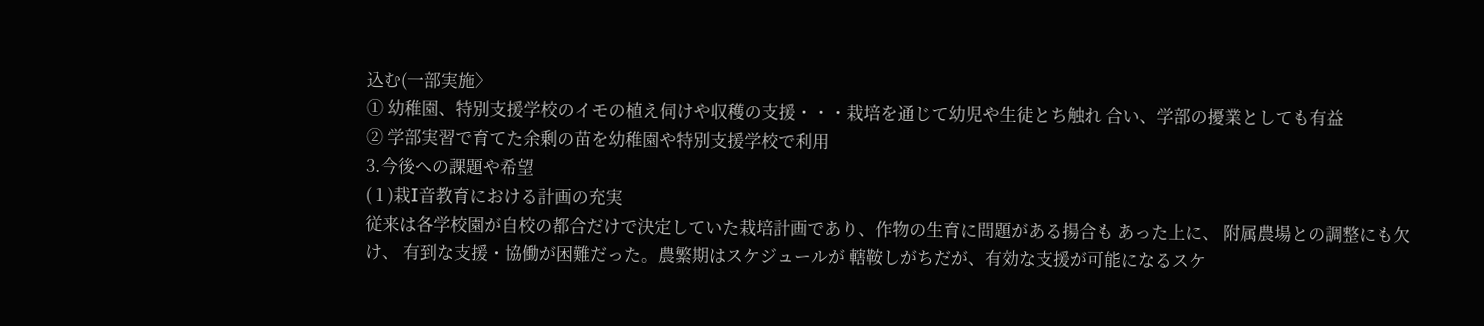込む(一部実施〉
① 幼稚園、特別支援学校のイモの植え伺けや収穫の支援・・・栽培を通じて幼児や生徒とち触れ 合い、学部の擾業としても有益
② 学部実習で育てた余剰の苗を幼稚園や特別支援学校で利用
3.今後への課題や希望
( 1 )栽I音教育における計画の充実
従来は各学校園が自校の都合だけで決定していた栽培計画であり、作物の生育に問題がある揚合も あった上に、 附属農場との調整にも欠け、 有到な支援・協働が困難だった。農繁期はスケジュールが 轄鞍しがちだが、有効な支援が可能になるスケ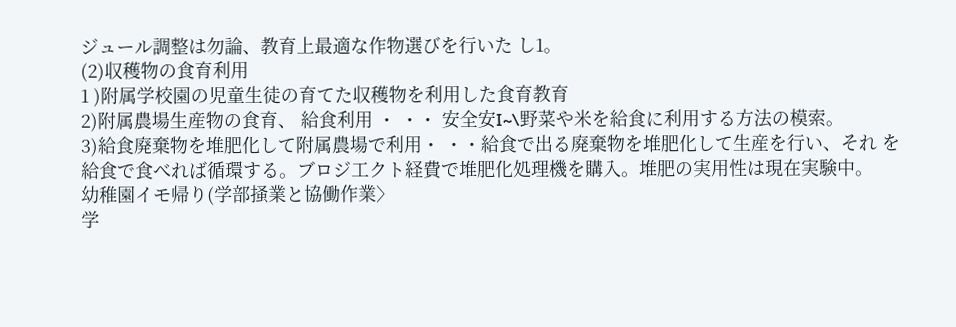ジュール調整は勿論、教育上最適な作物選びを行いた し1。
(2)収穫物の食育利用
1 )附属学校園の児童生徒の育てた収穫物を利用した食育教育
2)附属農場生産物の食育、 給食利用 ・ ・・ 安全安I~\野菜や米を給食に利用する方法の模索。
3)給食廃棄物を堆肥化して附属農場で利用・ ・・給食で出る廃棄物を堆肥化して生産を行い、それ を給食で食べれば循環する。ブロジ工クト経費で堆肥化処理機を購入。堆肥の実用性は現在実験中。
幼稚園イモ帰り(学部掻業と協働作業〉
学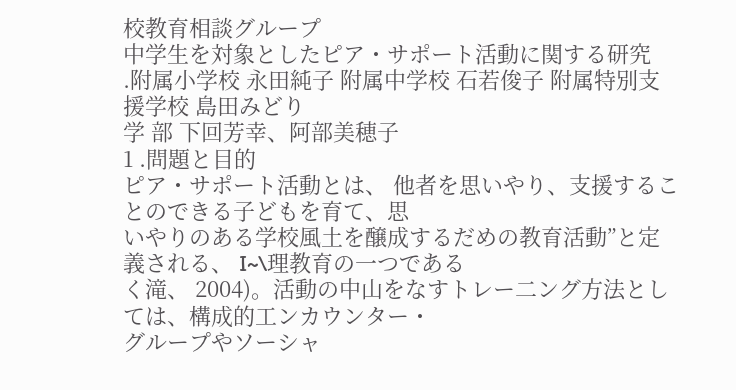校教育相談グループ
中学生を対象としたピア・サポート活動に関する研究
.附属小学校 永田純子 附属中学校 石若俊子 附属特別支援学校 島田みどり
学 部 下回芳幸、阿部美穂子
1 .問題と目的
ピア・サポート活動とは、 他者を思いやり、支援することのできる子どもを育て、思
いやりのある学校風土を醸成するだめの教育活動”と定義される、 I~\理教育の一つである
く滝、 2004)。活動の中山をなすトレー二ング方法としては、構成的工ンカウンター・
グループやソーシャ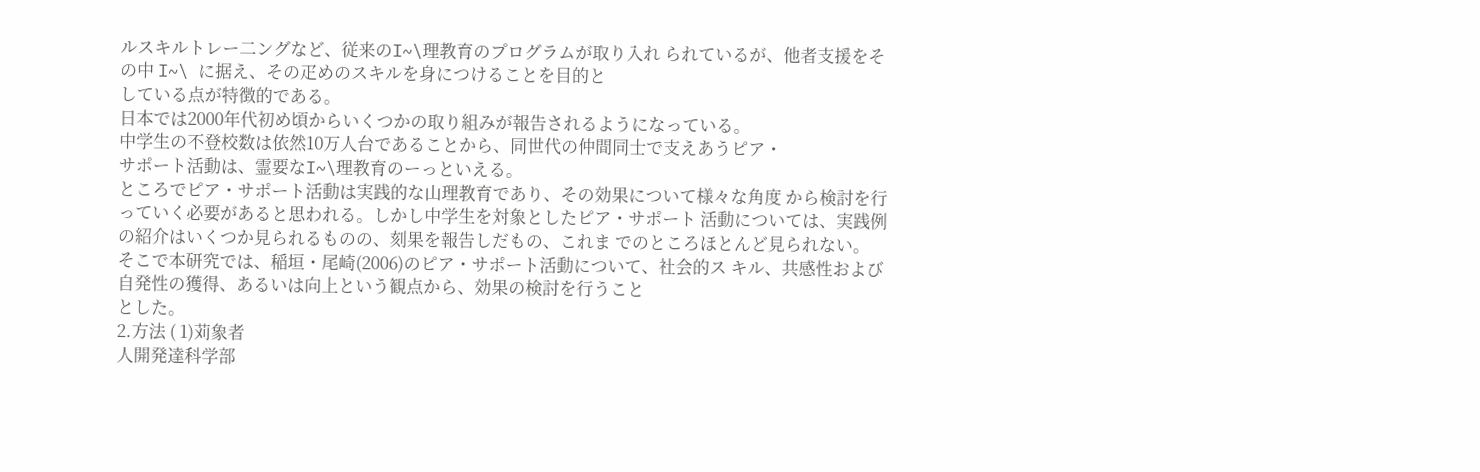ルスキルトレー二ングなど、従来のI~\理教育のプログラムが取り入れ られているが、他者支援をその中 I~\ に据え、その疋めのスキルを身につけることを目的と
している点が特徴的である。
日本では2000年代初め頃からいくつかの取り組みが報告されるようになっている。
中学生の不登校数は依然10万人台であることから、同世代の仲間同士で支えあうピア・
サポート活動は、霊要なI~\理教育のーっといえる。
ところでピア・サポート活動は実践的な山理教育であり、その効果について様々な角度 から検討を行っていく必要があると思われる。しかし中学生を対象としたピア・サポート 活動については、実践例の紹介はいくつか見られるものの、刻果を報告しだもの、これま でのところほとんど見られない。
そこで本研究では、稲垣・尾崎(2006)のピア・サポート活動について、社会的ス キル、共感性および自発性の獲得、あるいは向上という観点から、効果の検討を行うこと
とした。
2.方法 ( 1)苅象者
人開発達科学部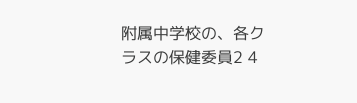附属中学校の、各クラスの保健委員2 4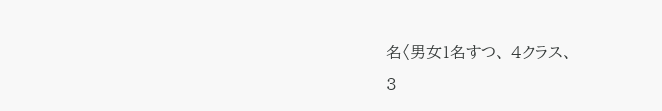名〈男女1名すつ、 4クラス、
3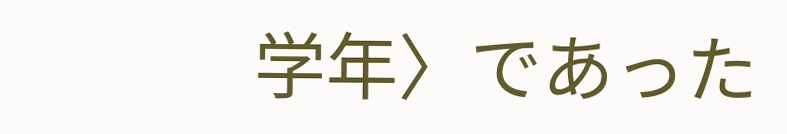学年〉であった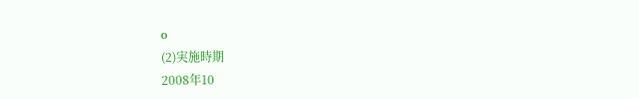o
(2)実施時期
2008年10